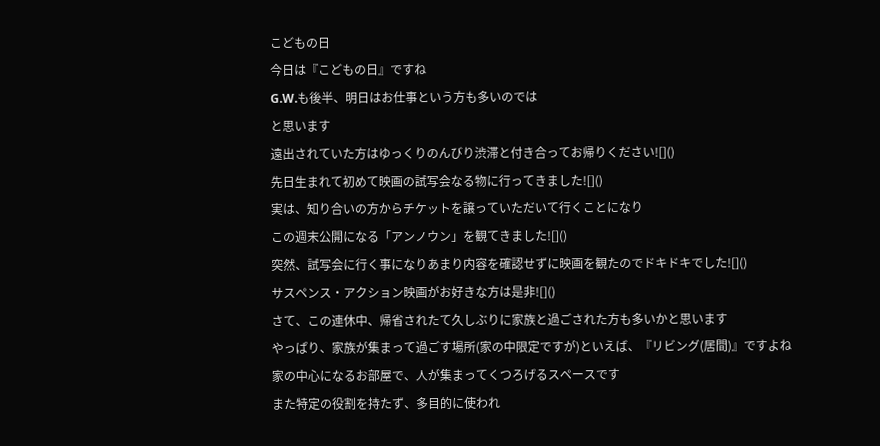こどもの日
今日は『こどもの日』ですね
G.W.も後半、明日はお仕事という方も多いのでは
と思います
遠出されていた方はゆっくりのんびり渋滞と付き合ってお帰りください![]()
先日生まれて初めて映画の試写会なる物に行ってきました![]()
実は、知り合いの方からチケットを譲っていただいて行くことになり
この週末公開になる「アンノウン」を観てきました![]()
突然、試写会に行く事になりあまり内容を確認せずに映画を観たのでドキドキでした![]()
サスペンス・アクション映画がお好きな方は是非![]()
さて、この連休中、帰省されたて久しぶりに家族と過ごされた方も多いかと思います
やっぱり、家族が集まって過ごす場所(家の中限定ですが)といえば、『リビング(居間)』ですよね
家の中心になるお部屋で、人が集まってくつろげるスペースです
また特定の役割を持たず、多目的に使われ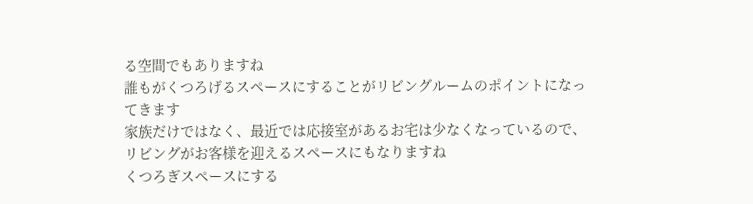る空間でもありますね
誰もがくつろげるスペースにすることがリビングルームのポイントになってきます
家族だけではなく、最近では応接室があるお宅は少なくなっているので、リビングがお客様を迎えるスペースにもなりますね
くつろぎスペースにする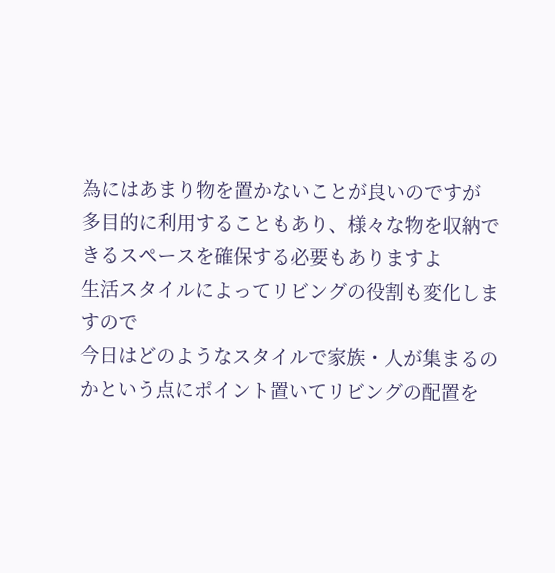為にはあまり物を置かないことが良いのですが
多目的に利用することもあり、様々な物を収納できるスペースを確保する必要もありますよ
生活スタイルによってリビングの役割も変化しますので
今日はどのようなスタイルで家族・人が集まるのかという点にポイント置いてリビングの配置を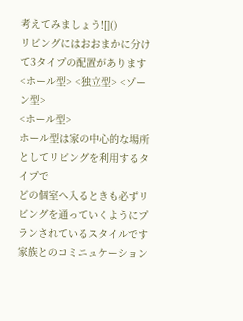考えてみましょう![]()
リビングにはおおまかに分けて3タイプの配置があります
<ホール型> <独立型> <ゾーン型>
<ホール型>
ホール型は家の中心的な場所としてリビングを利用するタイプで
どの個室へ入るときも必ずリビングを通っていくようにプランされているスタイルです
家族とのコミニュケーション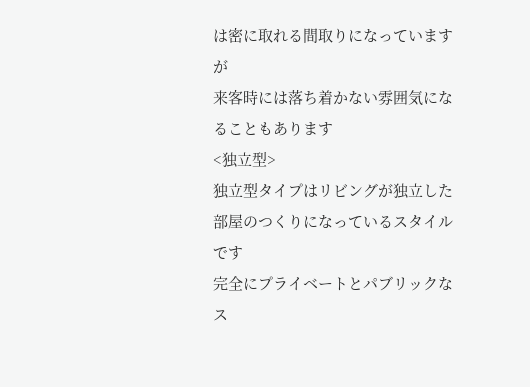は密に取れる間取りになっていますが
来客時には落ち着かない雰囲気になることもあります
<独立型>
独立型タイプはリビングが独立した部屋のつくりになっているスタイルです
完全にプライベートとパブリックなス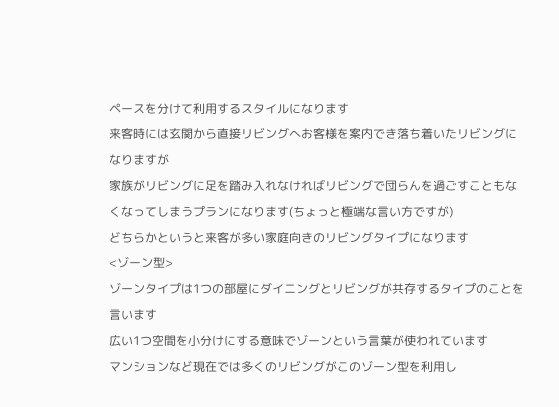ペースを分けて利用するスタイルになります
来客時には玄関から直接リビングへお客様を案内でき落ち着いたリビングになりますが
家族がリビングに足を踏み入れなければリビングで団らんを過ごすこともなくなってしまうプランになります(ちょっと極端な言い方ですが)
どちらかというと来客が多い家庭向きのリビングタイプになります
<ゾーン型>
ゾーンタイプは1つの部屋にダイニングとリビングが共存するタイプのことを言います
広い1つ空間を小分けにする意味でゾーンという言葉が使われています
マンションなど現在では多くのリビングがこのゾーン型を利用し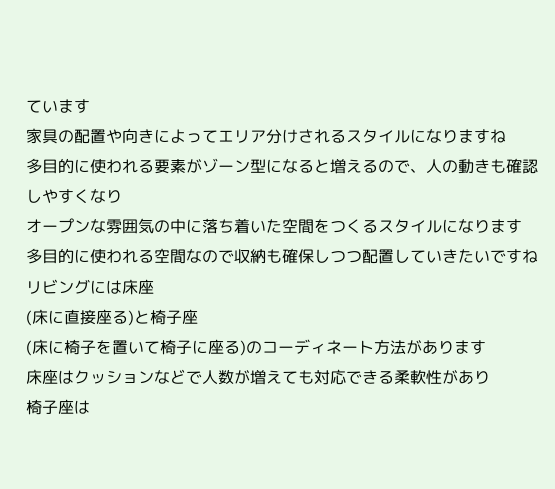ています
家具の配置や向きによってエリア分けされるスタイルになりますね
多目的に使われる要素がゾーン型になると増えるので、人の動きも確認しやすくなり
オープンな雰囲気の中に落ち着いた空間をつくるスタイルになります
多目的に使われる空間なので収納も確保しつつ配置していきたいですね
リビングには床座
(床に直接座る)と椅子座
(床に椅子を置いて椅子に座る)のコーディネート方法があります
床座はクッションなどで人数が増えても対応できる柔軟性があり
椅子座は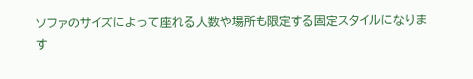ソファのサイズによって座れる人数や場所も限定する固定スタイルになります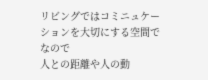リビングではコミニュケーションを大切にする空間でなので
人との距離や人の動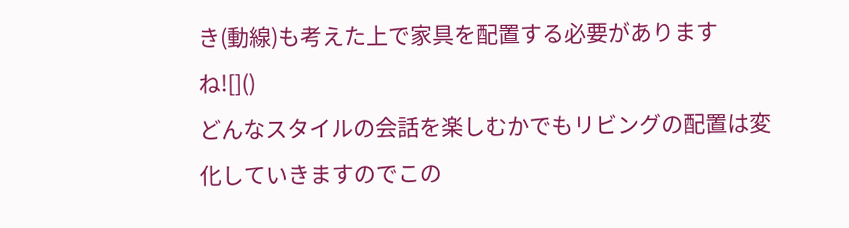き(動線)も考えた上で家具を配置する必要がありますね![]()
どんなスタイルの会話を楽しむかでもリビングの配置は変化していきますのでこの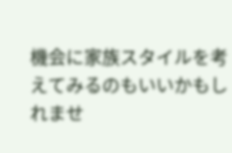機会に家族スタイルを考えてみるのもいいかもしれませ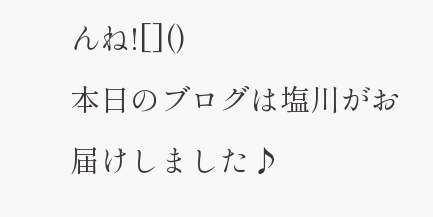んね![]()
本日のブログは塩川がお届けしました♪